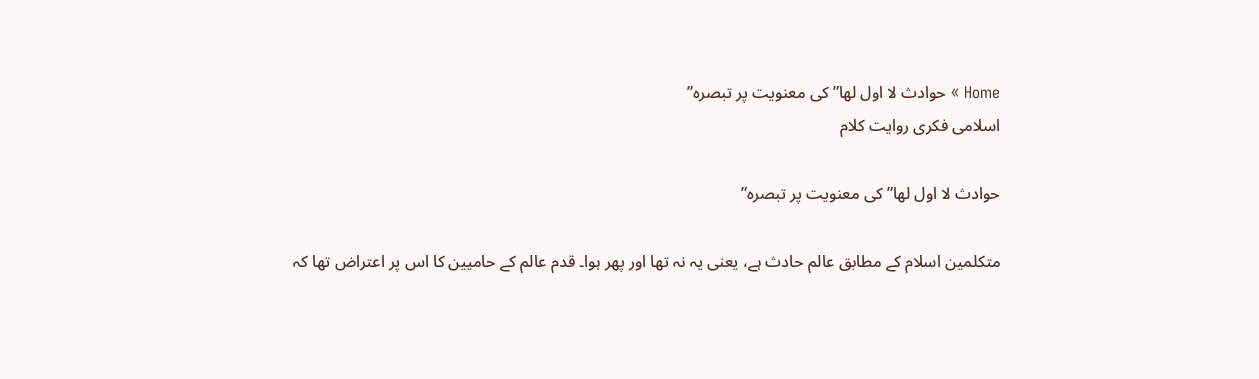Home » حوادث لا اول لھا” کی معنویت پر تبصرہ”
اسلامی فکری روایت کلام

حوادث لا اول لھا” کی معنویت پر تبصرہ”

متکلمین اسلام کے مطابق عالم حادث ہے، یعنی یہ نہ تھا اور پھر ہوا۔ قدم عالم کے حامیین کا اس پر اعتراض تھا کہ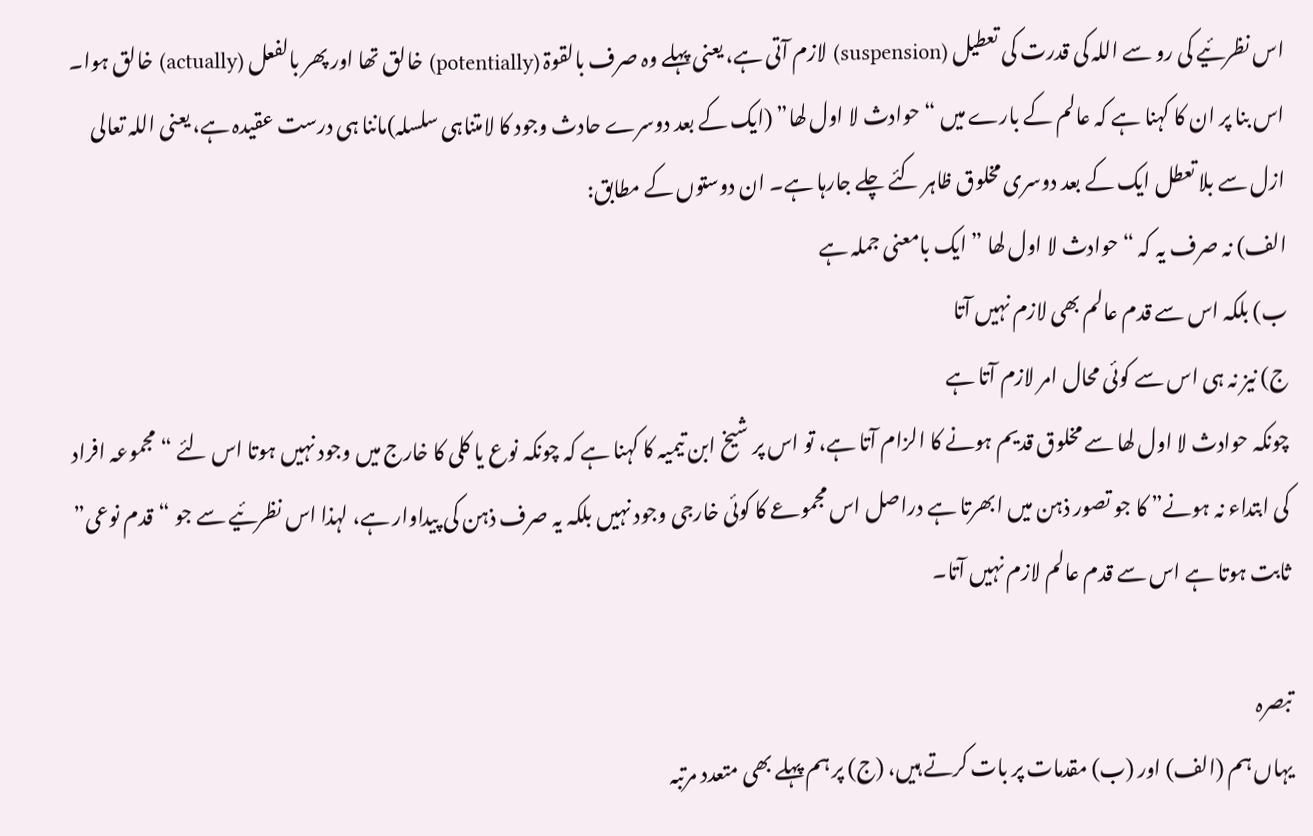اس نظرئیے کی رو سے اللہ کی قدرت کی تعطیل (suspension) لازم آتی ہے، یعنی پہلے وہ صرف بالقوۃ (potentially) خالق تھا اور پھر بالفعل (actually) خالق ہوا۔ اس بنا پر ان کا کہنا ہے کہ عالم کے بارے میں “حوادث لا اول لھا” (ایک کے بعد دوسرے حادث وجود کا لامتناہی سلسلہ)ماننا ہی درست عقیدہ ہے، یعنی اللہ تعالی ازل سے بلا تعطل ایک کے بعد دوسری مخلوق ظاہر کئے چلے جارہا ہے۔ ان دوستوں کے مطابق:
الف) نہ صرف یہ کہ “حوادث لا اول لھا ” ایک بامعنی جملہ ہے
ب) بلکہ اس سے قدم عالم بھی لازم نہیں آتا
ج) نیز نہ ہی اس سے کوئی محال امر لازم آتا ہے
چونکہ حوادث لا اول لھا سے مخلوق قدیم ہونے کا الزام آتا ہے، تو اس پر شیخ ابن تیمیہ کا کہنا ہے کہ چونکہ نوع یا کلی کا خارج میں وجود نہیں ہوتا اس لئے “مجموعہ افراد کی ابتداء نہ ہونے” کا جو تصور ذہن میں ابھرتا ہے دراصل اس مجموعے کا کوئی خارجی وجود نہیں بلکہ یہ صرف ذہن کی پیداوار ہے، لہذا اس نظرئیے سے جو “قدم نوعی” ثابت ہوتا ہے اس سے قدم عالم لازم نہیں آتا۔

تبصرہ
یہاں ہم (الف) اور (ب) مقدمات پر بات کرتے ہیں، (ج) پر ہم پہلے بھی متعدد مرتبہ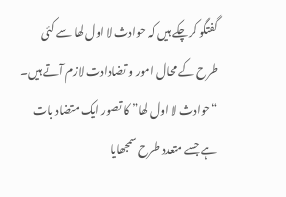گفتگو کرچکے ہیں کہ حوادث لا اول لھا سے کئی طرح کے محال امور و تضادادت لازم آتے ہیں۔
“حوادث لا اول لھا” کا تصور ایک متضاد بات ہے جسے متعدد طرح سمجھایا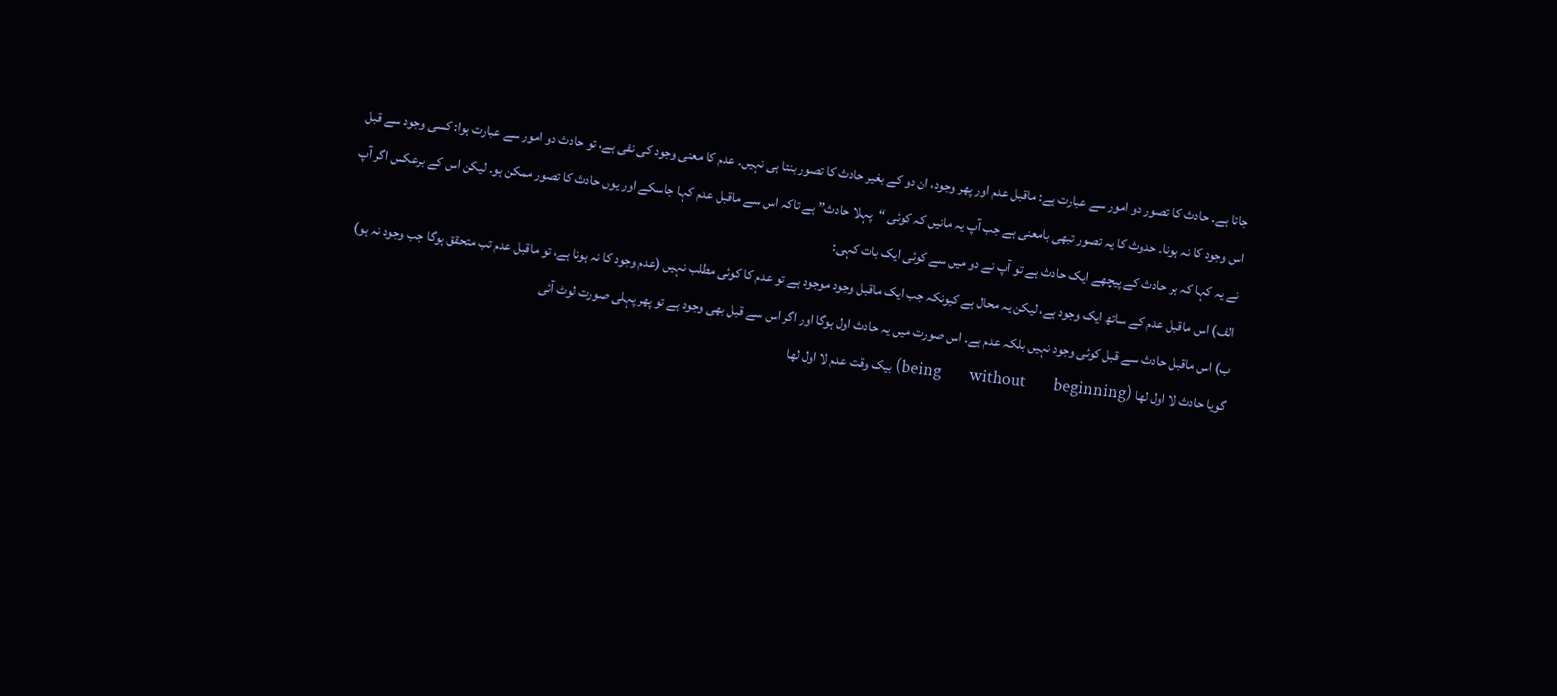جاتا ہے۔ حادث کا تصور دو امور سے عبارت ہے: ماقبل عدم اور پھر وجود، ان دو کے بغیر حادث کا تصور بنتا ہی نہیں۔ عدم کا معنی وجود کی نفی ہے، تو حادث دو امور سے عبارت ہوا: کسی وجود سے قبل اس وجود کا نہ ہونا۔ حدوث کا یہ تصور تبھی بامعنی ہے جب آپ یہ مانیں کہ کوئی “پہلا حادث” ہے تاکہ اس سے ماقبل عدم کہا جاسکے اور یوں حادث کا تصور ممکن ہو۔ لیکن اس کے برعکس اگر آپ نے یہ کہا کہ ہر حادث کے پیچھے ایک حادث ہے تو آپ نے دو میں سے کوئی ایک بات کہی:
الف) اس ماقبل عدم کے ساتھ ایک وجود ہے، لیکن یہ محال ہے کیونکہ جب ایک ماقبل وجود موجود ہے تو عدم کا کوئی مطلب نہیں (عدم وجود کا نہ ہونا ہے، تو ماقبل عدم تب متحقق ہوگا جب وجود نہ ہو)
ب) اس ماقبل حادث سے قبل کوئی وجود نہیں بلکہ عدم ہے۔ اس صورت میں یہ حادث اول ہوگا اور اگر اس سے قبل بھی وجود ہے تو پھر پہلی صورت لوٹ آئی
گویا حادث لا اول لھا (being       without       beginning) بیک وقت عدم لا اول لھا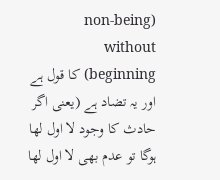(non-being       without       beginning) کا قول ہے اور یہ تضاد ہے (یعنی اگر حادث کا وجود لا اول لھا ہوگا تو عدم بھی لا اول لھا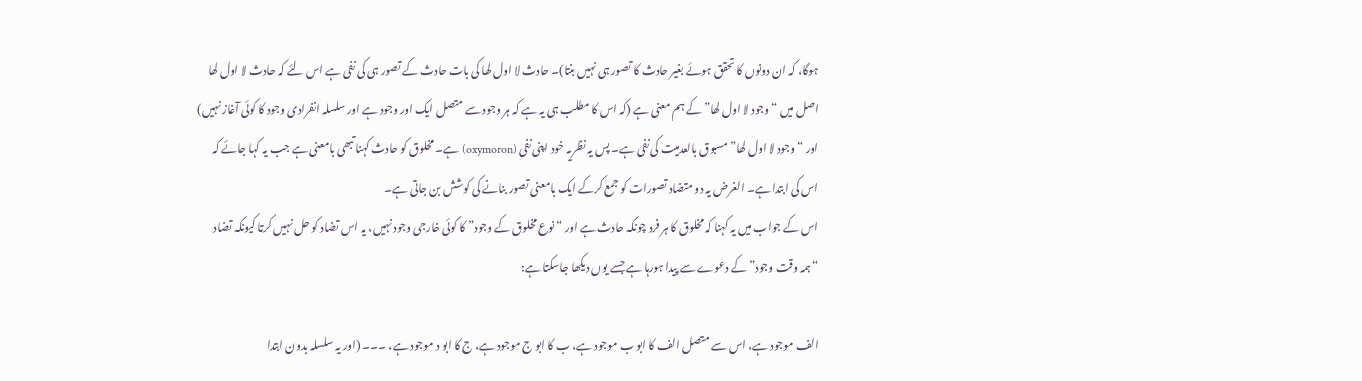ہوگا، کہ ان دونوں کا تحقق ہوئے بغیر حادث کا تصور ہی نہیں بنتا)۔ حادث لا اول لھا کی بات حادث کے تصور ہی کی نفی ہے اس لئے کہ حادث لا اول لھا اصل میں “وجود لا اول لھا” کے ہم معنی ہے (کہ اس کا مطلب ہی یہ ہے کہ ہر وجود سے متصل ایک اور وجود ہے اور سلسلہ انفرادی وجود کا کوئی آغاز نہیں) اور “وجود لا اول لھا” مسبوق بالعدمیت کی نفی ہے۔ پس یہ نظریہ خود اپنی نفی (oxymoron) ہے۔ مخلوق کو حادث کہنا تبھی بامعنی ہے جب یہ کہا جائے کہ اس کی ابتدا ہے۔ الغرض یہ دو متضاد تصورات کو جمع کرکے ایک بامعنی تصور بنانے کی کوشش بن جاتی ہے۔
اس کے جواب میں یہ کہنا کہ مخلوق کا ہر فرد چونکہ حادث ہے اور “نوع مخلوق کے وجود” کا کوئی خارجی وجود نہیں، یہ اس تضاد کو حل نہیں کرتا کیونکہ تضاد “ہمہ وقت وجود” کے دعوے سے پیدا ہورہا ہے جسے یوں دیکھا جاسکتا ہے:

الف موجود ہے، اس سے متصل الف کا ابو ب موجود ہے، ب کا ابو ج موجود ہے، ج کا ابو د موجود ہے، ۔۔۔ (اور یہ سلسلہ بدون ابتدا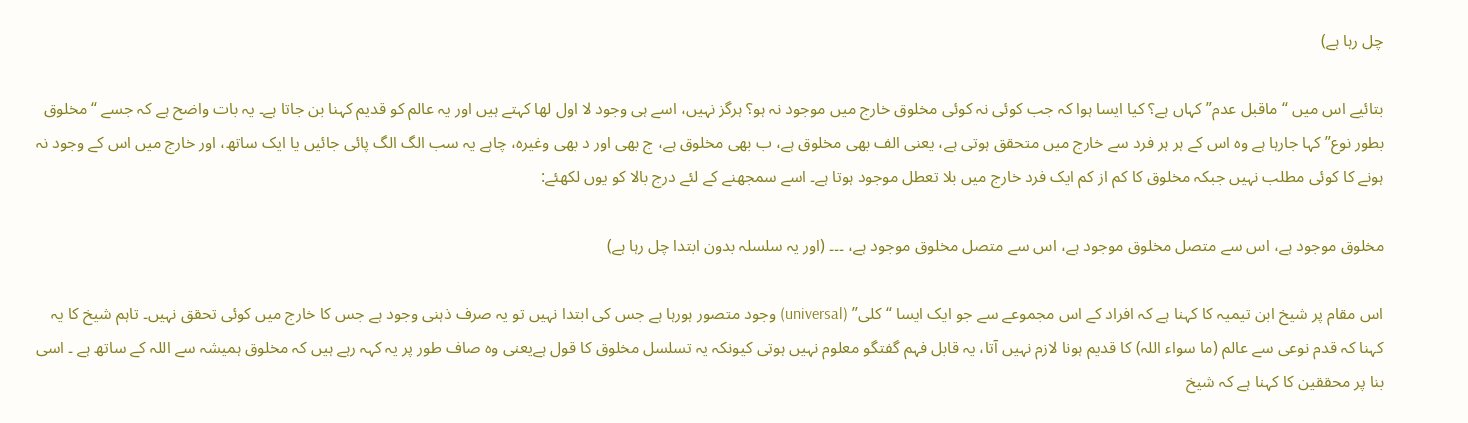چل رہا ہے)

بتائیے اس میں “ماقبل عدم” کہاں ہے؟ کیا ایسا ہوا کہ جب کوئی نہ کوئی مخلوق خارج میں موجود نہ ہو؟ ہرگز نہیں، اسے ہی وجود لا اول لھا کہتے ہیں اور یہ عالم کو قدیم کہنا بن جاتا ہے۔ یہ بات واضح ہے کہ جسے “مخلوق بطور نوع” کہا جارہا ہے وہ اس کے ہر ہر فرد سے خارج میں متحقق ہوتی ہے، یعنی الف بھی مخلوق ہے، ب بھی مخلوق ہے، ج بھی اور د بھی وغیرہ، چاہے یہ سب الگ الگ پائی جائیں یا ایک ساتھ، اور خارج میں اس کے وجود نہ ہونے کا کوئی مطلب نہیں جبکہ مخلوق کا کم از کم ایک فرد خارج میں بلا تعطل موجود ہوتا ہے۔ اسے سمجھنے کے لئے درج بالا کو یوں لکھئے:

مخلوق موجود ہے، اس سے متصل مخلوق موجود ہے، اس سے متصل مخلوق موجود ہے، ۔۔۔ (اور یہ سلسلہ بدون ابتدا چل رہا ہے)

اس مقام پر شیخ ابن تیمیہ کا کہنا ہے کہ افراد کے اس مجموعے سے جو ایک ایسا “کلی” (universal) وجود متصور ہورہا ہے جس کی ابتدا نہیں تو یہ صرف ذہنی وجود ہے جس کا خارج میں کوئی تحقق نہیں۔ تاہم شیخ کا یہ کہنا کہ قدم نوعی سے عالم (ما سواء اللہ) کا قدیم ہونا لازم نہیں آتا، یہ قابل فہم گفتگو معلوم نہیں ہوتی کیونکہ یہ تسلسل مخلوق کا قول ہےیعنی وہ صاف طور پر یہ کہہ رہے ہیں کہ مخلوق ہمیشہ سے اللہ کے ساتھ ہے ۔ اسی بنا پر محققین کا کہنا ہے کہ شیخ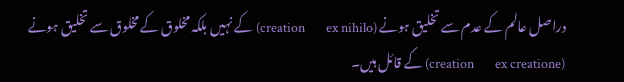دراصل عالم کے عدم سے تخلیق ہونے (creation       ex nihilo) کے نہیں بلکہ مخلوق کے مخلوق سے تخلیق ہونے (creation       ex creatione) کے قائل ہیں۔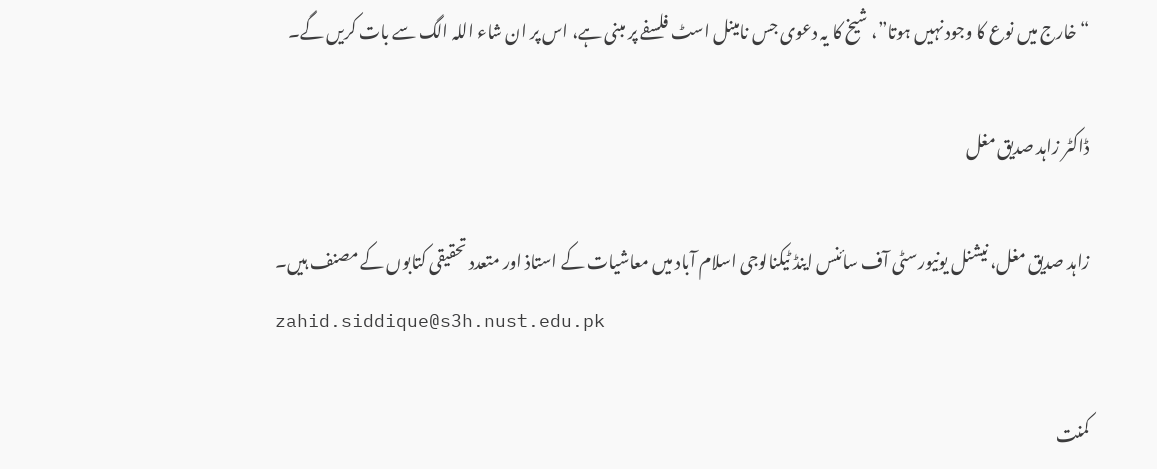“خارج میں نوع کا وجود نہیں ہوتا”، شیخ کا یہ دعوی جس نامینل اسٹ فلسفے پر مبنی ہے، اس پر ان شاء اللہ الگ سے بات کریں گے۔

ڈاکٹر زاہد صدیق مغل

زاہد صدیق مغل، نیشنل یونیورسٹی آف سائنس اینڈ ٹیکنالوجی اسلام آباد میں معاشیات کے استاذ اور متعدد تحقیقی کتابوں کے مصنف ہیں۔
zahid.siddique@s3h.nust.edu.pk

کمنت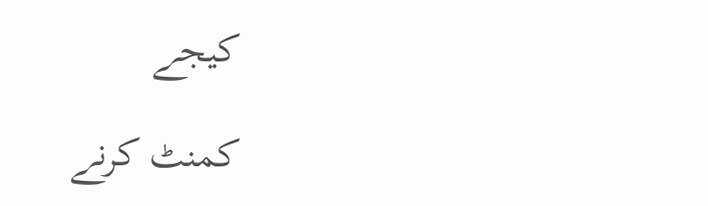کیجے

کمنٹ کرنے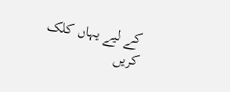کے لیے یہاں کلک کریں